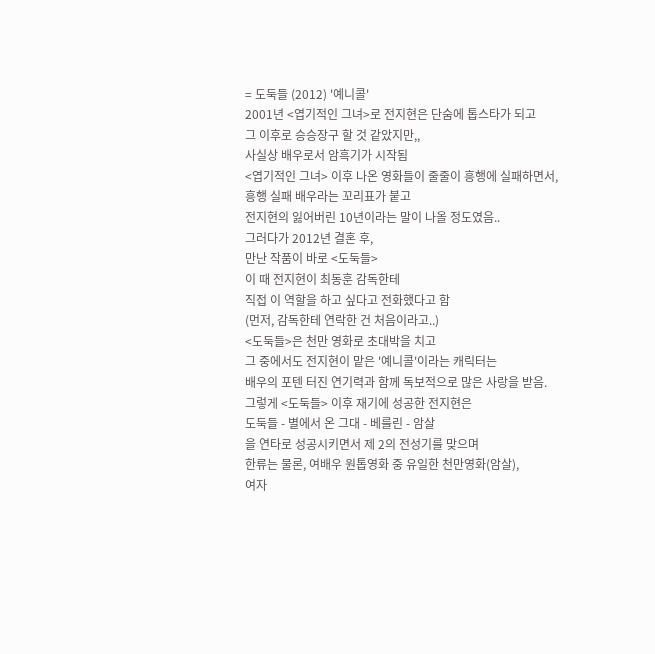= 도둑들 (2012) '예니콜'
2001년 <엽기적인 그녀>로 전지현은 단숨에 톱스타가 되고
그 이후로 승승장구 할 것 같았지만,,
사실상 배우로서 암흑기가 시작됨
<엽기적인 그녀> 이후 나온 영화들이 줄줄이 흥행에 실패하면서,
흥행 실패 배우라는 꼬리표가 붙고
전지현의 잃어버린 10년이라는 말이 나올 정도였음..
그러다가 2012년 결혼 후,
만난 작품이 바로 <도둑들>
이 때 전지현이 최동훈 감독한테
직접 이 역할을 하고 싶다고 전화했다고 함
(먼저, 감독한테 연락한 건 처음이라고..)
<도둑들>은 천만 영화로 초대박을 치고
그 중에서도 전지현이 맡은 '예니콜'이라는 캐릭터는
배우의 포텐 터진 연기력과 함께 독보적으로 많은 사랑을 받음.
그렇게 <도둑들> 이후 재기에 성공한 전지현은
도둑들 - 별에서 온 그대 - 베를린 - 암살
을 연타로 성공시키면서 제 2의 전성기를 맞으며
한류는 물론, 여배우 원톱영화 중 유일한 천만영화(암살),
여자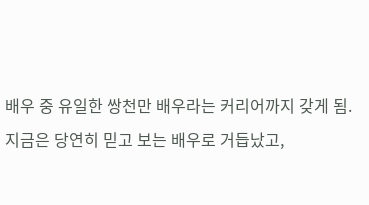배우 중 유일한 쌍천만 배우라는 커리어까지 갖게 됨.
지금은 당연히 믿고 보는 배우로 거듭났고,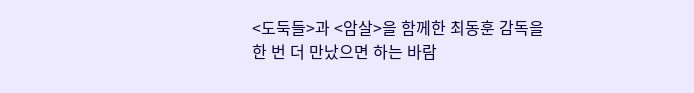<도둑들>과 <암살>을 함께한 최동훈 감독을
한 번 더 만났으면 하는 바람